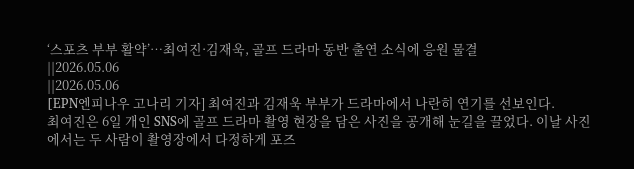‘스포츠 부부 활약’…최여진·김재욱, 골프 드라마 동반 출연 소식에 응원 물결
||2026.05.06
||2026.05.06
[EPN엔피나우 고나리 기자] 최여진과 김재욱 부부가 드라마에서 나란히 연기를 선보인다.
최여진은 6일 개인 SNS에 골프 드라마 촬영 현장을 담은 사진을 공개해 눈길을 끌었다. 이날 사진에서는 두 사람이 촬영장에서 다정하게 포즈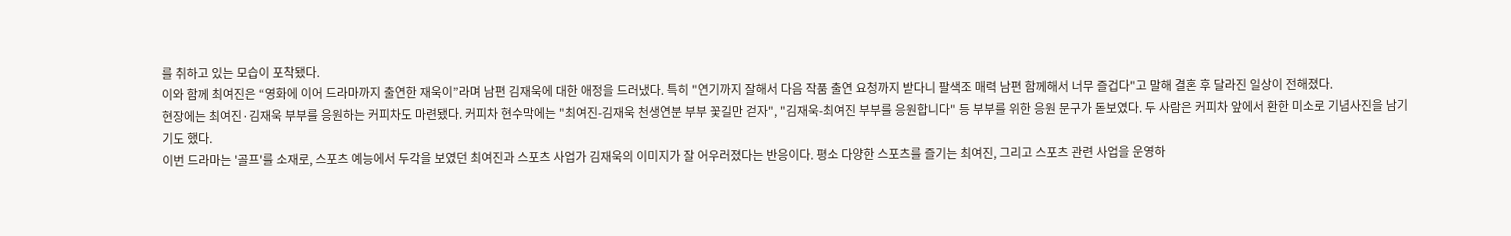를 취하고 있는 모습이 포착됐다.
이와 함께 최여진은 “영화에 이어 드라마까지 출연한 재욱이”라며 남편 김재욱에 대한 애정을 드러냈다. 특히 "연기까지 잘해서 다음 작품 출연 요청까지 받다니 팔색조 매력 남편 함께해서 너무 즐겁다"고 말해 결혼 후 달라진 일상이 전해졌다.
현장에는 최여진·김재욱 부부를 응원하는 커피차도 마련됐다. 커피차 현수막에는 "최여진-김재욱 천생연분 부부 꽃길만 걷자", "김재욱-최여진 부부를 응원합니다" 등 부부를 위한 응원 문구가 돋보였다. 두 사람은 커피차 앞에서 환한 미소로 기념사진을 남기기도 했다.
이번 드라마는 '골프'를 소재로, 스포츠 예능에서 두각을 보였던 최여진과 스포츠 사업가 김재욱의 이미지가 잘 어우러졌다는 반응이다. 평소 다양한 스포츠를 즐기는 최여진, 그리고 스포츠 관련 사업을 운영하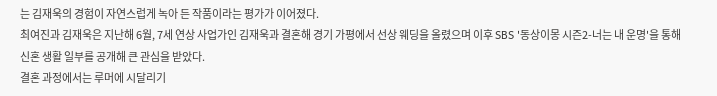는 김재욱의 경험이 자연스럽게 녹아 든 작품이라는 평가가 이어졌다.
최여진과 김재욱은 지난해 6월, 7세 연상 사업가인 김재욱과 결혼해 경기 가평에서 선상 웨딩을 올렸으며 이후 SBS '동상이몽 시즌2-너는 내 운명'을 통해 신혼 생활 일부를 공개해 큰 관심을 받았다.
결혼 과정에서는 루머에 시달리기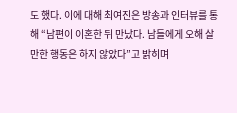도 했다. 이에 대해 최여진은 방송과 인터뷰를 통해 “남편이 이혼한 뒤 만났다. 남들에게 오해 살 만한 행동은 하지 않았다”고 밝히며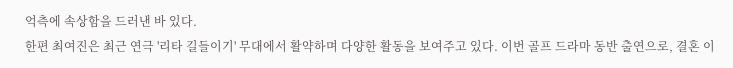억측에 속상함을 드러낸 바 있다.
한편 최여진은 최근 연극 '리타 길들이기' 무대에서 활약하며 다양한 활동을 보여주고 있다. 이번 골프 드라마 동반 출연으로, 결혼 이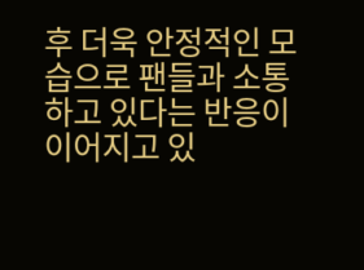후 더욱 안정적인 모습으로 팬들과 소통하고 있다는 반응이 이어지고 있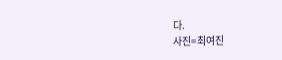다.
사진=최여진